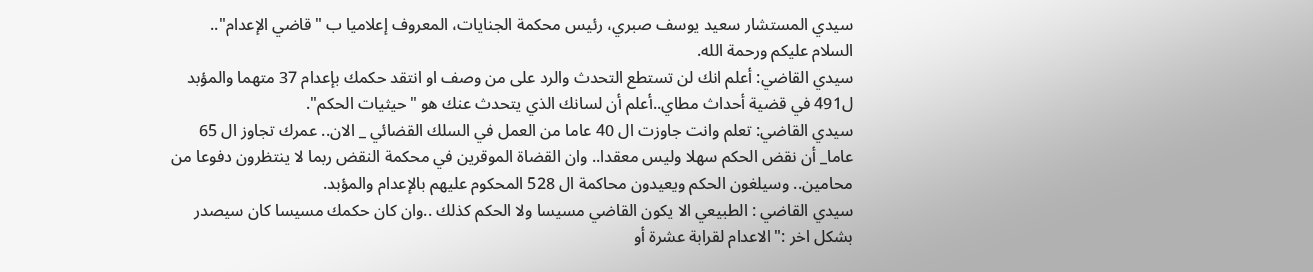سيدي المستشار سعيد يوسف صبري، رئيس محكمة الجنايات، المعروف إعلاميا ب "قاضي الإعدام".. السلام عليكم ورحمة الله.
سيدي القاضي: أعلم انك لن تستطع التحدث والرد على من وصف او انتقد حكمك بإعدام 37 متهما والمؤبد ل491 في قضية أحداث مطاي..أعلم أن لسانك الذي يتحدث عنك هو "حيثيات الحكم".
سيدي القاضي: تعلم وانت جاوزت ال 40 عاما من العمل في السلك القضائي _ الان.. عمرك تجاوز ال 65 عاما_ أن نقض الحكم سهلا وليس معقدا.. وان القضاة الموقرين في محكمة النقض ربما لا ينتظرون دفوعا من محامين.. وسيلغون الحكم ويعيدون محاكمة ال 528 المحكوم عليهم بالإعدام والمؤبد.
سيدي القاضي : الطبيعي الا يكون القاضي مسيسا ولا الحكم كذلك ..وان كان حكمك مسيسا كان سيصدر بشكل اخر :"الاعدام لقرابة عشرة أو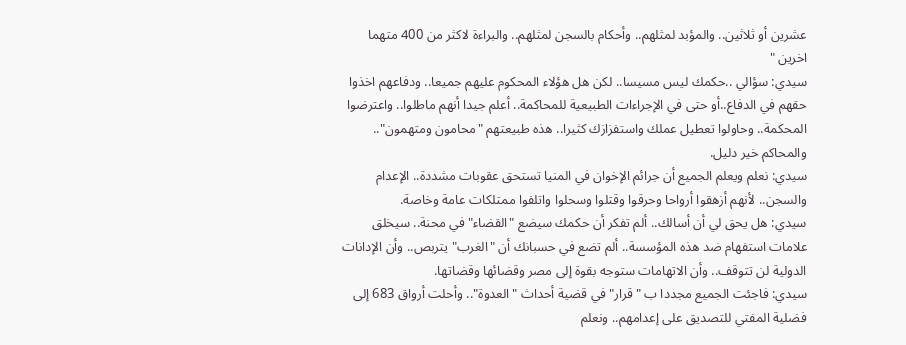عشرين أو ثلاثين.. والمؤبد لمثلهم.. وأحكام بالسجن لمثلهم.. والبراءة لاكثر من 400 متهما اخرين "
سيدي: سؤالي ..حكمك ليس مسيسا.. لكن هل هؤلاء المحكوم عليهم جميعا.. ودفاعهم اخذوا حقهم في الدفاع..أو حتى في الإجراءات الطبيعية للمحاكمة.. أعلم جيدا أنهم ماطلوا.. واعترضوا المحكمة.. وحاولوا تعطيل عملك واستفزازك كثيرا.. هذه طبيعتهم "محامون ومتهمون".. والمحاكم خير دليل.
سيدي: نعلم ويعلم الجميع أن جرائم الإخوان في المنيا تستحق عقوبات مشددة.. الإعدام والسجن.. لأنهم أزهقوا أرواحا وحرقوا وقتلوا وسحلوا واتلفوا ممتلكات عامة وخاصة.
سيدي: هل يحق لي أن أسالك.. ألم تفكر أن حكمك سيضع "القضاء" في محنة.. سيخلق علامات استفهام ضد هذه المؤسسة.. ألم تضع في حسبانك أن "الغرب" يتربص.. وأن الإدانات الدولية لن تتوقف.. وأن الاتهامات ستوجه بقوة إلى مصر وقضائها وقضاتها.
سيدي: فاجئت الجميع مجددا ب "قرار" في قضية أحداث "العدوة".. وأحلت أرواق 683 إلى فضلية المفتي للتصديق على إعدامهم.. ونعلم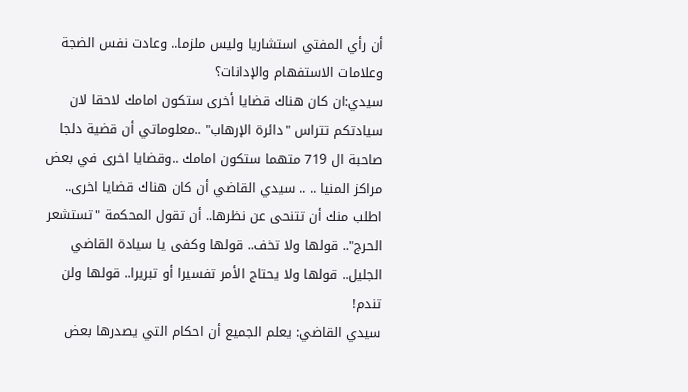أن رأي المفتي استشاريا وليس ملزما.. وعادت نفس الضجة وعلامات الاستفهام والإدانات؟
سيدي:ان كان هناك قضايا أخرى ستكون امامك لاحقا لان سيادتكم تتراس "دائرة الإرهاب" ..معلوماتي أن قضية دلجا صاحبة ال 719 متهما ستكون امامك ..وقضايا اخرى في بعض مراكز المنيا .. .. سيدي القاضي أن كان هناك قضايا اخرى.. اطلب منك أن تتنحى عن نظرها.. أن تقول المحكمة "تستشعر الحرج".. قولها ولا تخف.. قولها وكفى يا سيادة القاضي الجليل.. قولها ولا يحتاج الأمر تفسيرا أو تبريرا.. قولها ولن تندم!
سيدي القاضي: يعلم الجميع أن احكام التي يصدرها بعض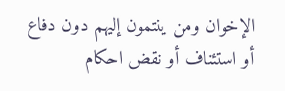الإخوان ومن ينتمون إليهم دون دفاع أو استئناف أو نقض احكام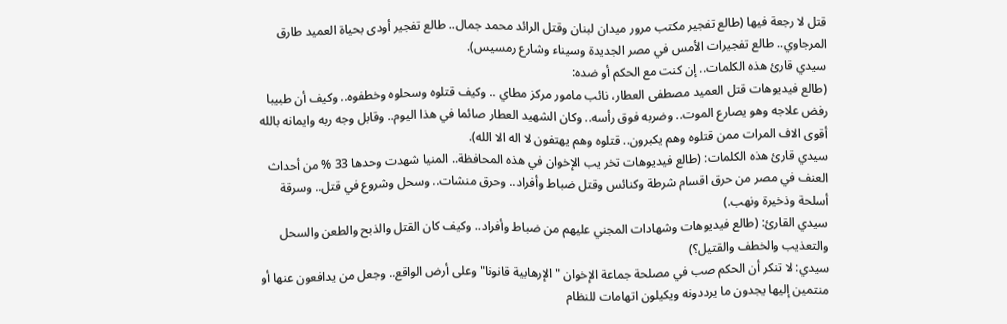قتل لا رجعة فيها (طالع تفجير مكتب مرور ميدان لبنان وقتل الرائد محمد جمال.. طالع تفجير أودى بحياة العميد طارق المرجاوي.. طالع تفجيرات الأمس في مصر الجديدة وسيناء وشارع رمسيس).
سيدي قارئ هذه الكلمات.. إن كنت مع الحكم أو ضده:
(طالع فيديوهات قتل العميد مصطفى العطار، نائب مامور مركز مطاي .. وكيف قتلوه وسحلوه وخطفوه.. وكيف أن طبيبا رفض علاجه وهو يصارع الموت.. وضربه فوق رأسه.. وكان الشهيد العطار صائما في هذا اليوم.. وقابل وجه ربه وايمانه بالله أقوى الاف المرات ممن قتلوه وهم يكبرون.. قتلوه وهم يهتفون لا اله الا الله).
سيدي قارئ هذه الكلمات: (طالع فيديوهات تخر يب الإخوان في هذه المحافظة.. المنيا شهدت وحدها 33 % من أحداث العنف في مصر من حرق اقسام شرطة وكنائس وقتل ضباط وأفراد.. وحرق منشات.. وسحل وشروع في قتل.. وسرقة أسلحة وذخيرة ونهب.)
سيدي القارئ: (طالع فيديوهات وشهادات المجني عليهم من ضباط وأفراد.. وكيف كان القتل والذبح والطعن والسحل والتعذيب والخطف والقتيل؟)
سيدي: لا تنكر أن الحكم صب في مصلحة جماعة الإخوان "الإرهابية قانونا" وعلى أرض الواقع.. وجعل من يدافعون عنها أو منتمين إليها يجدون ما يرددونه ويكيلون اتهامات للنظام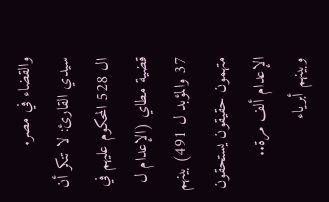والقضاء في مصر.
سيدي القارئ: لا تنكر أن ال 528 المحكوم عليهم في قضية مطاي (الإعدام ل 37 والمؤبد ل 491) بينهم متهمون حقيقون يستحقون الإعدام ألف مرة.. وبينهم أبرياء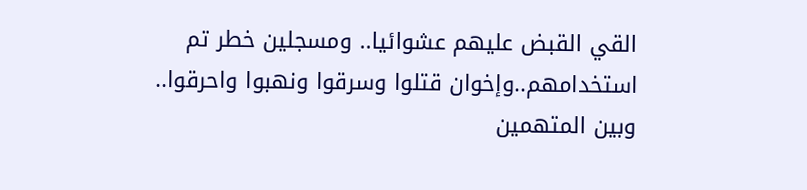القي القبض عليهم عشوائيا.. ومسجلين خطر تم استخدامهم..وإخوان قتلوا وسرقوا ونهبوا واحرقوا.. وبين المتهمين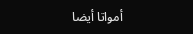أمواتا أيضا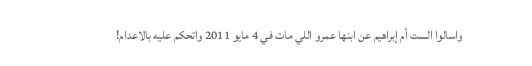واسالوا الست أم إبراهيم عن ابنها عمرو اللي مات في 4 مايو 2011 واتحكم عليه بالاعدام!